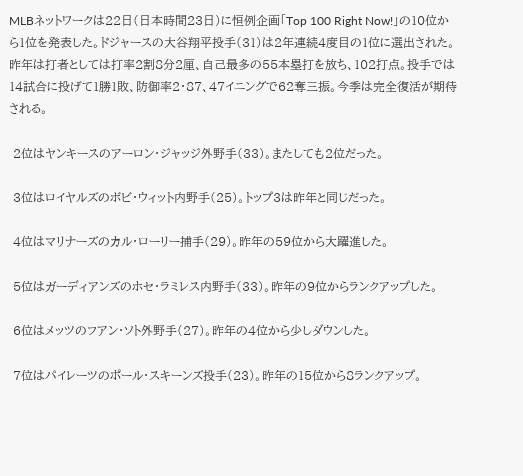MLBネットワークは22日(日本時間23日)に恒例企画「Top 100 Right Now!」の10位から1位を発表した。ドジャースの大谷翔平投手(31)は2年連続4度目の1位に選出された。昨年は打者としては打率2割8分2厘、自己最多の55本塁打を放ち、102打点。投手では14試合に投げて1勝1敗、防御率2・87、47イニングで62奪三振。今季は完全復活が期待される。

 2位はヤンキースのアーロン・ジャッジ外野手(33)。またしても2位だった。

 3位はロイヤルズのボビ・ウィット内野手(25)。トップ3は昨年と同じだった。

 4位はマリナーズのカル・ローリー捕手(29)。昨年の59位から大躍進した。

 5位はガーディアンズのホセ・ラミレス内野手(33)。昨年の9位からランクアップした。

 6位はメッツのフアン・ソト外野手(27)。昨年の4位から少しダウンした。

 7位はパイレーツのポール・スキーンズ投手(23)。昨年の15位から8ランクアップ。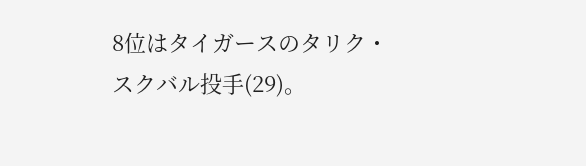8位はタイガースのタリク・スクバル投手(29)。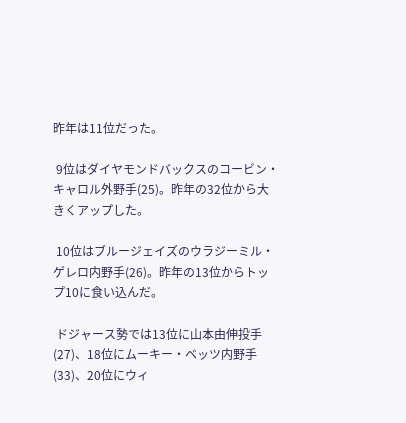昨年は11位だった。

 9位はダイヤモンドバックスのコービン・キャロル外野手(25)。昨年の32位から大きくアップした。

 10位はブルージェイズのウラジーミル・ゲレロ内野手(26)。昨年の13位からトップ10に食い込んだ。

 ドジャース勢では13位に山本由伸投手(27)、18位にムーキー・ベッツ内野手(33)、20位にウィ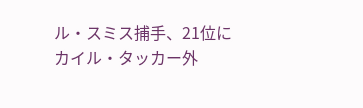ル・スミス捕手、21位にカイル・タッカー外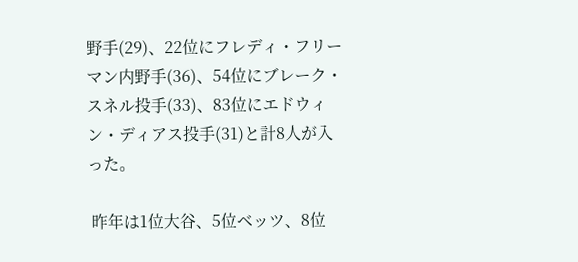野手(29)、22位にフレディ・フリーマン内野手(36)、54位にブレーク・スネル投手(33)、83位にエドウィン・ディアス投手(31)と計8人が入った。

 昨年は1位大谷、5位ベッツ、8位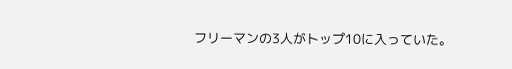フリーマンの3人がトップ10に入っていた。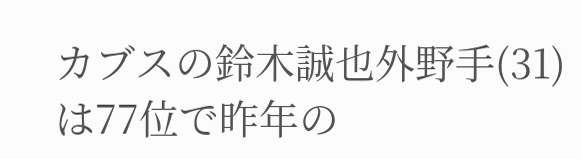カブスの鈴木誠也外野手(31)は77位で昨年の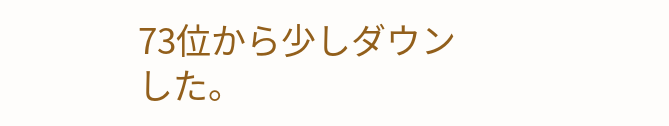73位から少しダウンした。